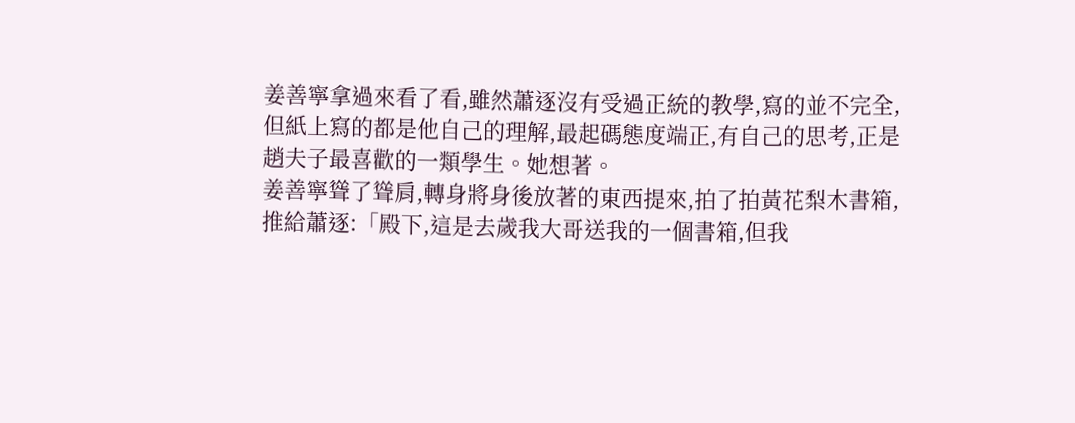姜善寧拿過來看了看,雖然蕭逐沒有受過正統的教學,寫的並不完全,但紙上寫的都是他自己的理解,最起碼態度端正,有自己的思考,正是趙夫子最喜歡的一類學生。她想著。
姜善寧聳了聳肩,轉身將身後放著的東西提來,拍了拍黃花梨木書箱,推給蕭逐:「殿下,這是去歲我大哥送我的一個書箱,但我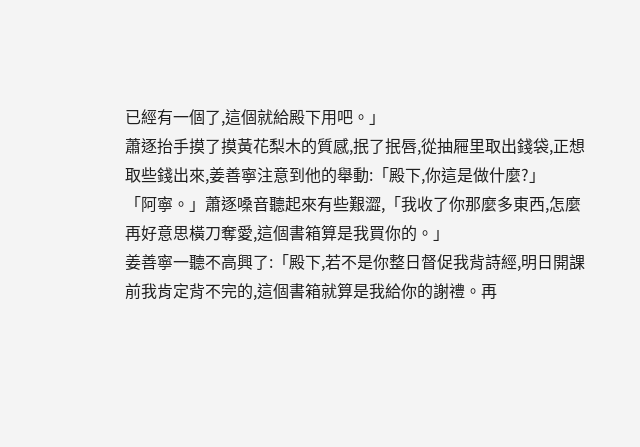已經有一個了,這個就給殿下用吧。」
蕭逐抬手摸了摸黃花梨木的質感,抿了抿唇,從抽屜里取出錢袋,正想取些錢出來,姜善寧注意到他的舉動:「殿下,你這是做什麼?」
「阿寧。」蕭逐嗓音聽起來有些艱澀,「我收了你那麼多東西,怎麼再好意思橫刀奪愛,這個書箱算是我買你的。」
姜善寧一聽不高興了:「殿下,若不是你整日督促我背詩經,明日開課前我肯定背不完的,這個書箱就算是我給你的謝禮。再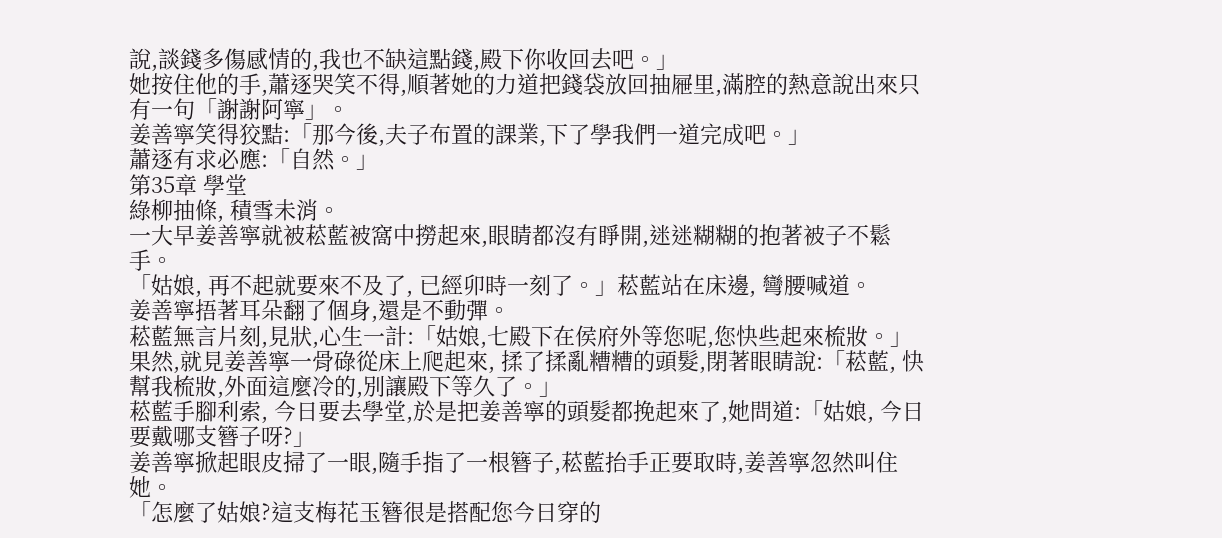說,談錢多傷感情的,我也不缺這點錢,殿下你收回去吧。」
她按住他的手,蕭逐哭笑不得,順著她的力道把錢袋放回抽屜里,滿腔的熱意說出來只有一句「謝謝阿寧」。
姜善寧笑得狡黠:「那今後,夫子布置的課業,下了學我們一道完成吧。」
蕭逐有求必應:「自然。」
第35章 學堂
綠柳抽條, 積雪未消。
一大早姜善寧就被菘藍被窩中撈起來,眼睛都沒有睜開,迷迷糊糊的抱著被子不鬆手。
「姑娘, 再不起就要來不及了, 已經卯時一刻了。」菘藍站在床邊, 彎腰喊道。
姜善寧捂著耳朵翻了個身,還是不動彈。
菘藍無言片刻,見狀,心生一計:「姑娘,七殿下在侯府外等您呢,您快些起來梳妝。」
果然,就見姜善寧一骨碌從床上爬起來, 揉了揉亂糟糟的頭髮,閉著眼睛說:「菘藍, 快幫我梳妝,外面這麼冷的,別讓殿下等久了。」
菘藍手腳利索, 今日要去學堂,於是把姜善寧的頭髮都挽起來了,她問道:「姑娘, 今日要戴哪支簪子呀?」
姜善寧掀起眼皮掃了一眼,隨手指了一根簪子,菘藍抬手正要取時,姜善寧忽然叫住她。
「怎麼了姑娘?這支梅花玉簪很是搭配您今日穿的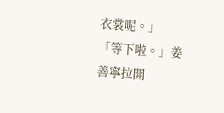衣裳呢。」
「等下啦。」姜善寧拉開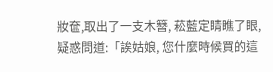妝奩,取出了一支木簪, 菘藍定睛瞧了眼,疑惑問道:「誒姑娘, 您什麼時候買的這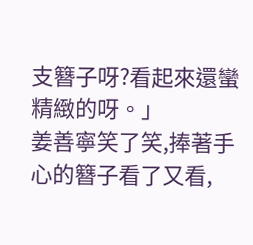支簪子呀?看起來還蠻精緻的呀。」
姜善寧笑了笑,捧著手心的簪子看了又看,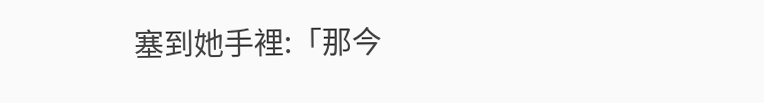塞到她手裡:「那今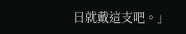日就戴這支吧。」